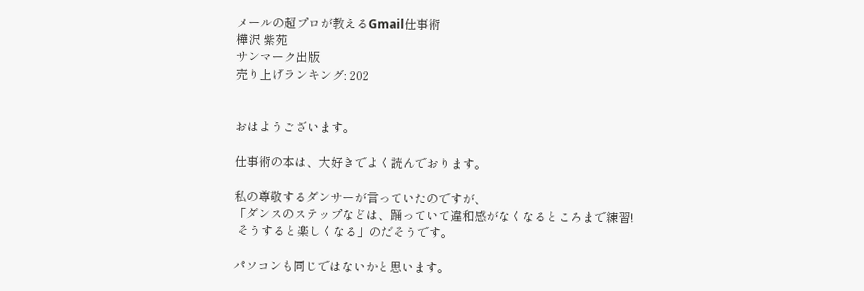メールの超プロが教えるGmail仕事術
樺沢 紫苑
サンマーク出版
売り上げランキング: 202


おはようございます。

仕事術の本は、大好きでよく読んでおります。

私の尊敬するダンサーが言っていたのですが、
「ダンスのステップなどは、踊っていて違和感がなくなるところまで練習!
 そうすると楽しくなる」のだそうです。

パソコンも同じではないかと思います。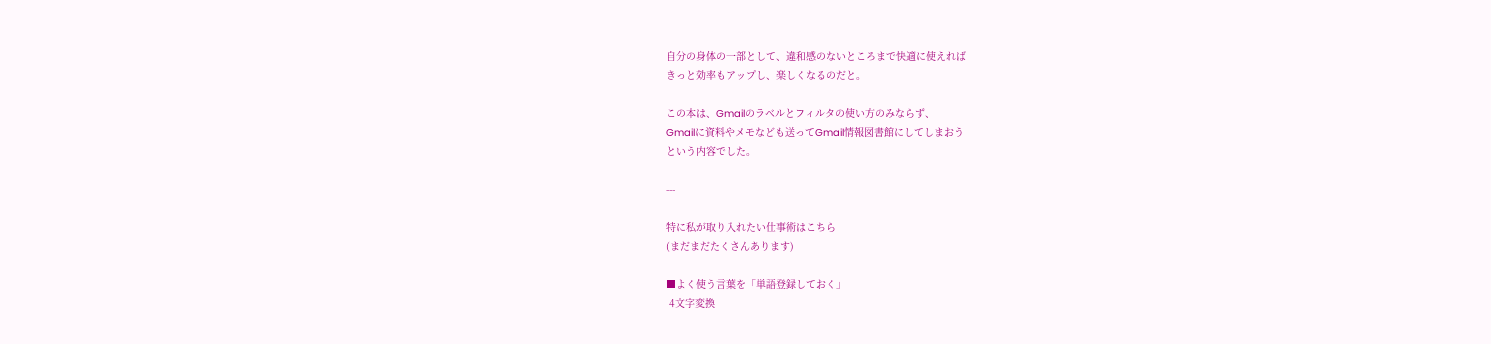自分の身体の一部として、違和感のないところまで快適に使えれば
きっと効率もアップし、楽しくなるのだと。

この本は、Gmailのラベルとフィルタの使い方のみならず、
Gmailに資料やメモなども送ってGmail情報図書館にしてしまおう
という内容でした。

---

特に私が取り入れたい仕事術はこちら
(まだまだたくさんあります)

■よく使う言葉を「単語登録しておく」
 4文字変換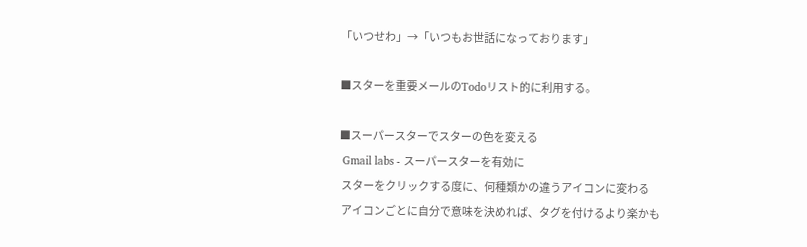「いつせわ」→「いつもお世話になっております」

■スターを重要メールのTodoリスト的に利用する。

■スーパースターでスターの色を変える
 Gmail labs - スーパースターを有効に
 スターをクリックする度に、何種類かの違うアイコンに変わる
 アイコンごとに自分で意味を決めれば、タグを付けるより楽かも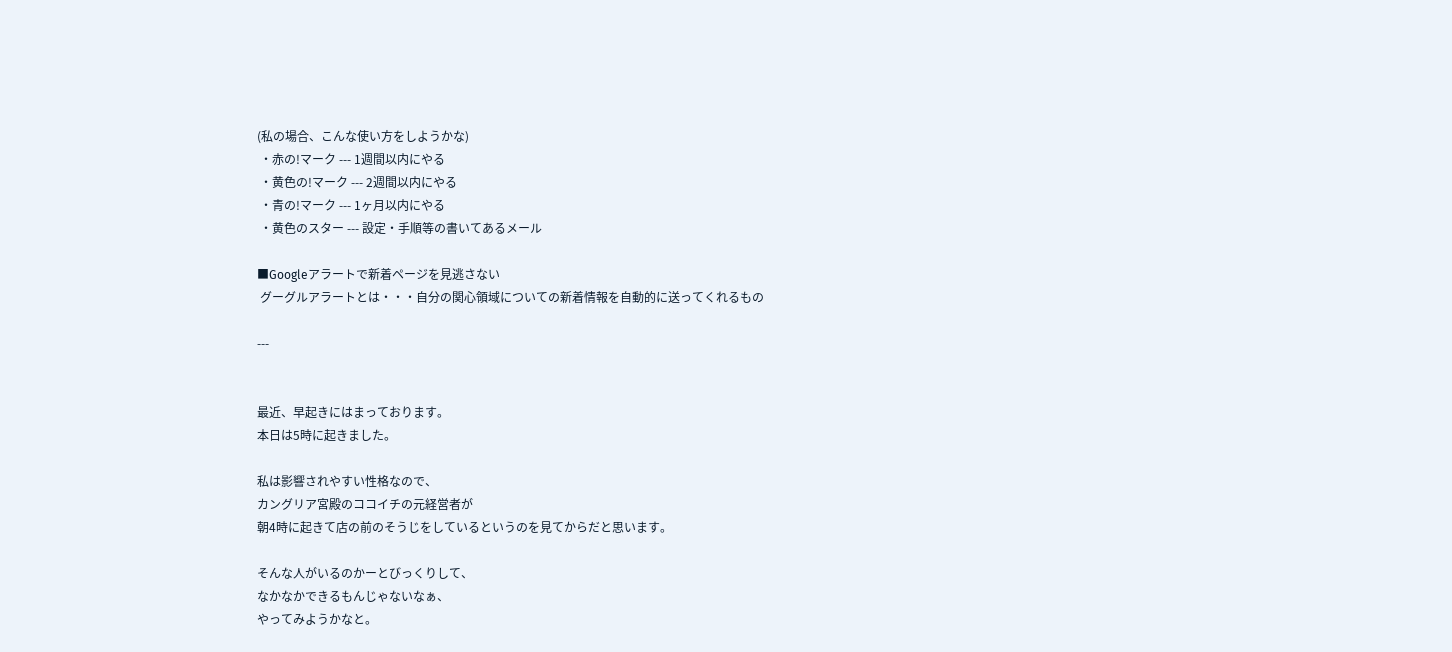(私の場合、こんな使い方をしようかな)
 ・赤の!マーク --- 1週間以内にやる
 ・黄色の!マーク --- 2週間以内にやる
 ・青の!マーク --- 1ヶ月以内にやる
 ・黄色のスター --- 設定・手順等の書いてあるメール

■Googleアラートで新着ページを見逃さない
 グーグルアラートとは・・・自分の関心領域についての新着情報を自動的に送ってくれるもの

---


最近、早起きにはまっております。
本日は5時に起きました。

私は影響されやすい性格なので、
カングリア宮殿のココイチの元経営者が
朝4時に起きて店の前のそうじをしているというのを見てからだと思います。

そんな人がいるのかーとびっくりして、
なかなかできるもんじゃないなぁ、
やってみようかなと。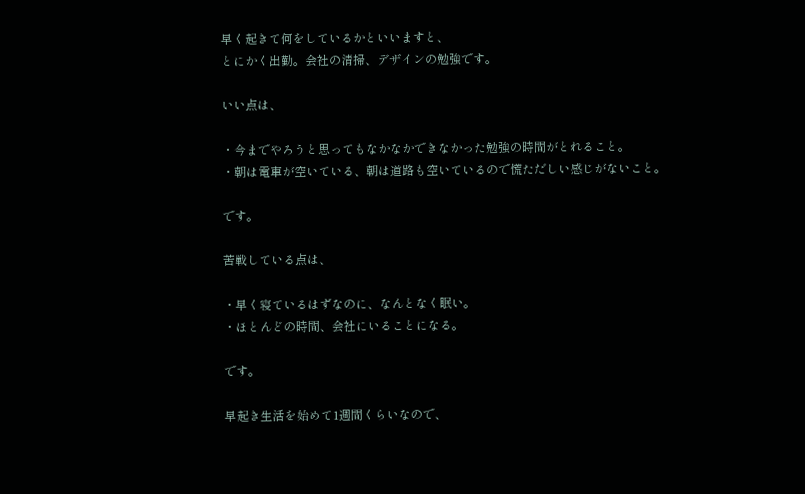早く起きて何をしているかといいますと、
とにかく出勤。会社の清掃、デザインの勉強です。

いい点は、

・今までやろうと思ってもなかなかできなかった勉強の時間がとれること。
・朝は電車が空いている、朝は道路も空いているので慌ただしい感じがないこと。

です。

苦戦している点は、

・早く寝ているはずなのに、なんとなく眠い。
・ほとんどの時間、会社にいることになる。

です。

早起き生活を始めて1週間くらいなので、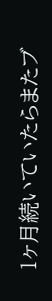1ヶ月続いていたらまたブ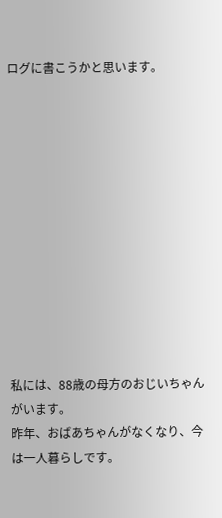ログに書こうかと思います。












私には、88歳の母方のおじいちゃんがいます。
昨年、おばあちゃんがなくなり、今は一人暮らしです。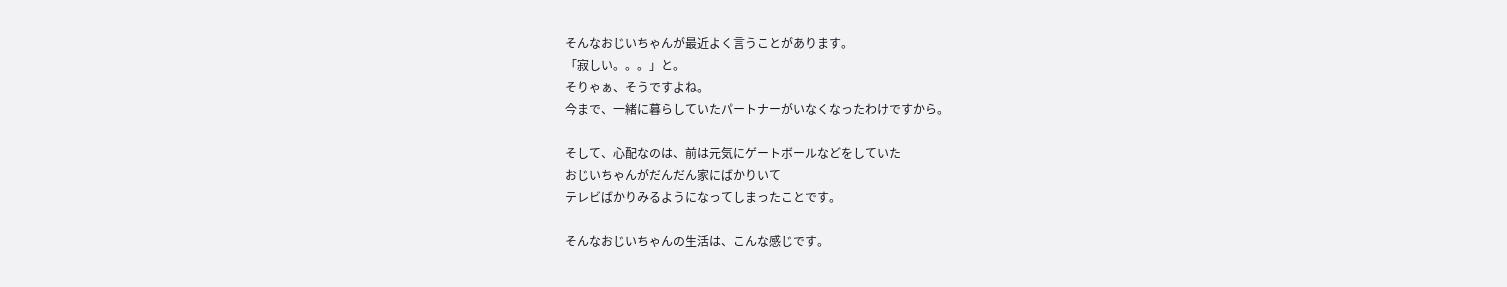そんなおじいちゃんが最近よく言うことがあります。
「寂しい。。。」と。
そりゃぁ、そうですよね。
今まで、一緒に暮らしていたパートナーがいなくなったわけですから。

そして、心配なのは、前は元気にゲートボールなどをしていた
おじいちゃんがだんだん家にばかりいて
テレビばかりみるようになってしまったことです。

そんなおじいちゃんの生活は、こんな感じです。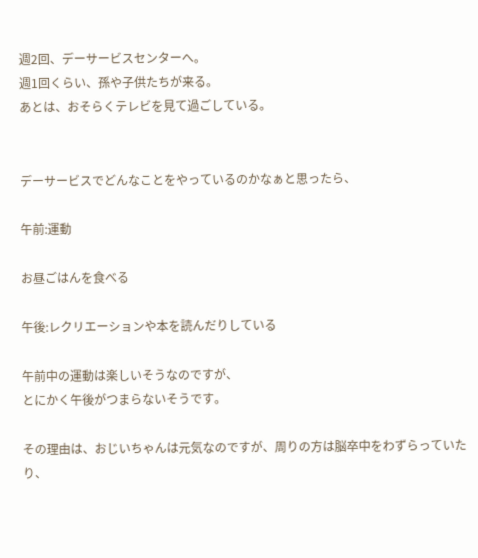週2回、デーサービスセンターへ。
週1回くらい、孫や子供たちが来る。
あとは、おそらくテレビを見て過ごしている。


デーサービスでどんなことをやっているのかなぁと思ったら、

午前:運動

お昼ごはんを食べる

午後:レクリエーションや本を読んだりしている

午前中の運動は楽しいそうなのですが、
とにかく午後がつまらないそうです。

その理由は、おじいちゃんは元気なのですが、周りの方は脳卒中をわずらっていたり、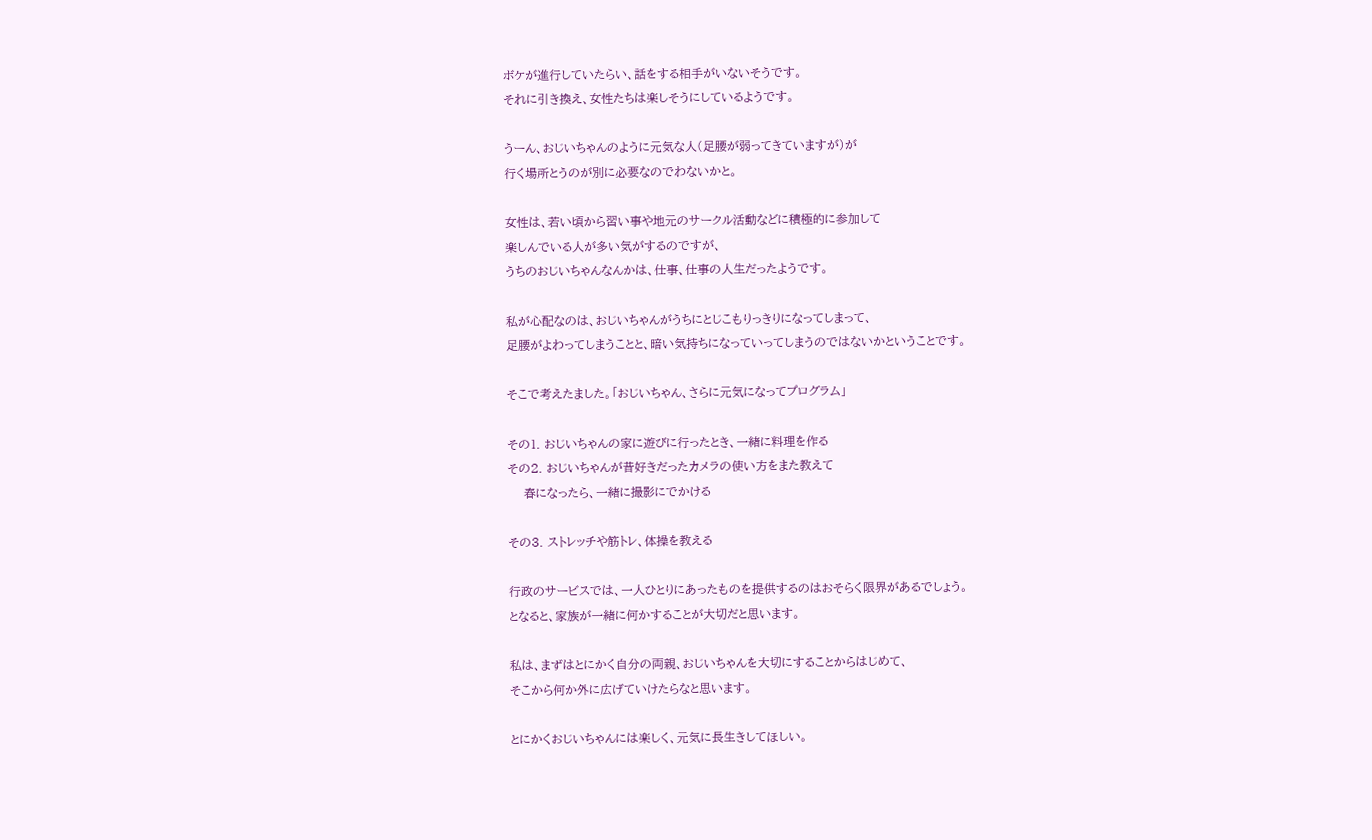ボケが進行していたらい、話をする相手がいないそうです。
それに引き換え、女性たちは楽しそうにしているようです。

うーん、おじいちゃんのように元気な人(足腰が弱ってきていますが)が
行く場所とうのが別に必要なのでわないかと。

女性は、若い頃から習い事や地元のサークル活動などに積極的に参加して
楽しんでいる人が多い気がするのですが、
うちのおじいちゃんなんかは、仕事、仕事の人生だったようです。

私が心配なのは、おじいちゃんがうちにとじこもりっきりになってしまって、
足腰がよわってしまうことと、暗い気持ちになっていってしまうのではないかということです。

そこで考えたました。「おじいちゃん、さらに元気になってプログラム」

その1. おじいちゃんの家に遊びに行ったとき、一緒に料理を作る
その2. おじいちゃんが昔好きだったカメラの使い方をまた教えて
    春になったら、一緒に撮影にでかける

その3. ストレッチや筋トレ、体操を教える

行政のサービスでは、一人ひとりにあったものを提供するのはおそらく限界があるでしょう。
となると、家族が一緒に何かすることが大切だと思います。

私は、まずはとにかく自分の両親、おじいちゃんを大切にすることからはじめて、
そこから何か外に広げていけたらなと思います。

とにかくおじいちゃんには楽しく、元気に長生きしてほしい。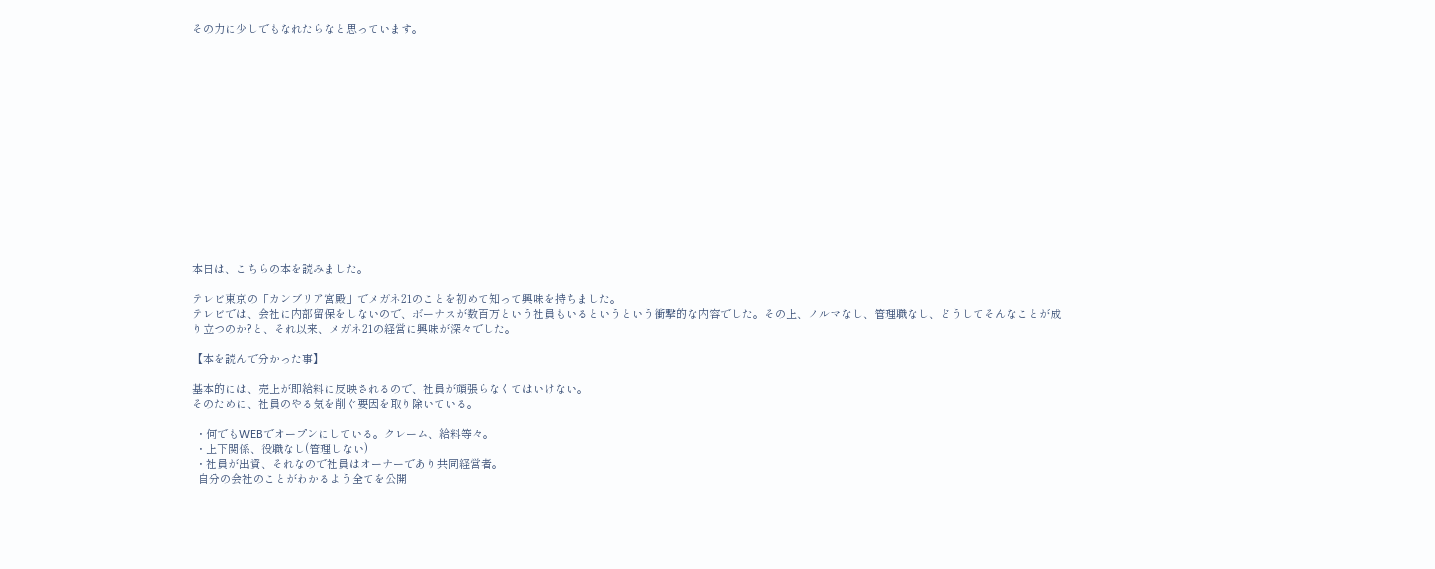その力に少しでもなれたらなと思っています。















本日は、こちらの本を読みました。

テレビ東京の「カンブリア宮殿」でメガネ21のことを初めて知って興味を持ちました。
テレビでは、会社に内部留保をしないので、ボーナスが数百万という社員もいるというという衝撃的な内容でした。その上、ノルマなし、管理職なし、どうしてそんなことが成り立つのか?と、それ以来、メガネ21の経営に興味が深々でした。

【本を読んで分かった事】

基本的には、売上が即給料に反映されるので、社員が頑張らなくてはいけない。
そのために、社員のやる気を削ぐ要因を取り除いている。

 ・何でもWEBでオープンにしている。クレーム、給料等々。
 ・上下関係、役職なし(管理しない)
 ・社員が出資、それなので社員はオーナーであり共同経営者。
  自分の会社のことがわかるよう全てを公開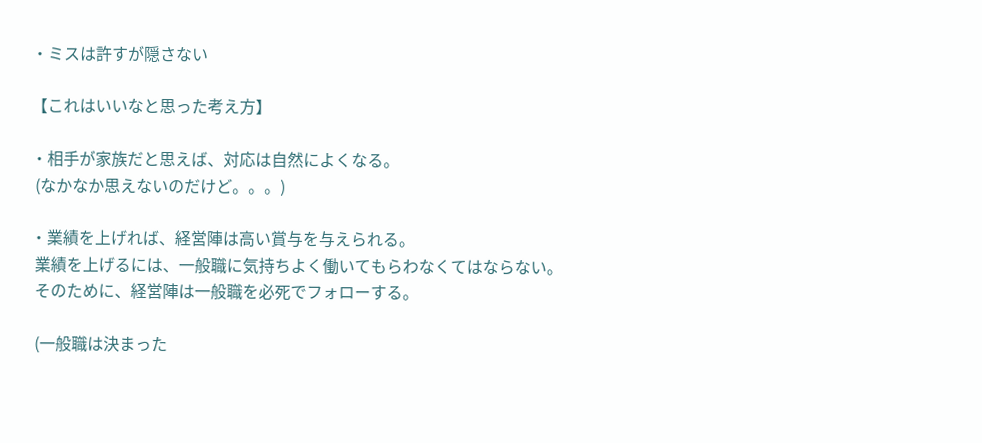・ミスは許すが隠さない

【これはいいなと思った考え方】

・相手が家族だと思えば、対応は自然によくなる。
 (なかなか思えないのだけど。。。)

・業績を上げれば、経営陣は高い賞与を与えられる。
 業績を上げるには、一般職に気持ちよく働いてもらわなくてはならない。
 そのために、経営陣は一般職を必死でフォローする。

 (一般職は決まった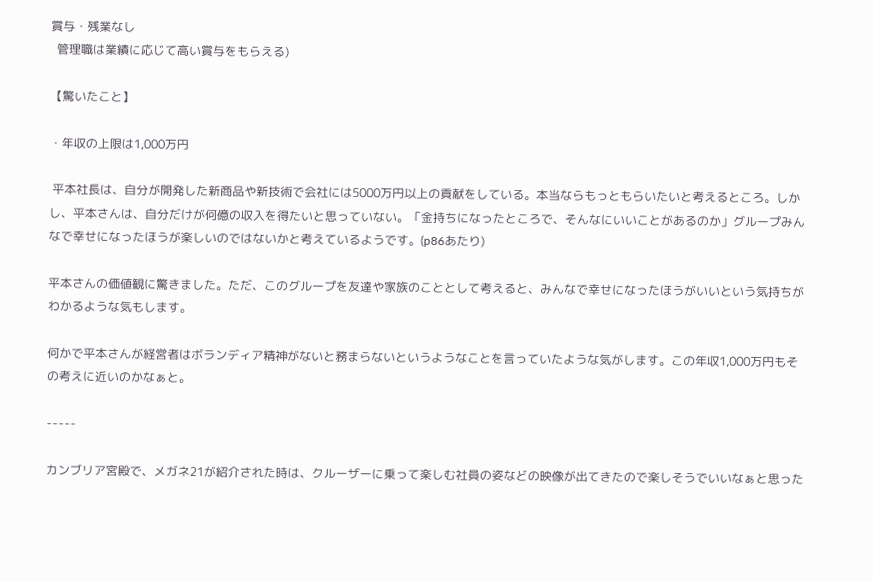賞与・残業なし
  管理職は業績に応じて高い賞与をもらえる)

【驚いたこと】

・年収の上限は1,000万円

 平本社長は、自分が開発した新商品や新技術で会社には5000万円以上の貢献をしている。本当ならもっともらいたいと考えるところ。しかし、平本さんは、自分だけが何億の収入を得たいと思っていない。「金持ちになったところで、そんなにいいことがあるのか」グループみんなで幸せになったほうが楽しいのではないかと考えているようです。(p86あたり)

平本さんの価値観に驚きました。ただ、このグループを友達や家族のこととして考えると、みんなで幸せになったほうがいいという気持ちがわかるような気もします。

何かで平本さんが経営者はボランディア精神がないと務まらないというようなことを言っていたような気がします。この年収1,000万円もその考えに近いのかなぁと。

-----

カンブリア宮殿で、メガネ21が紹介された時は、クルーザーに乗って楽しむ社員の姿などの映像が出てきたので楽しそうでいいなぁと思った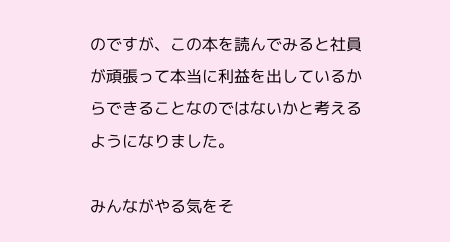のですが、この本を読んでみると社員が頑張って本当に利益を出しているからできることなのではないかと考えるようになりました。

みんながやる気をそ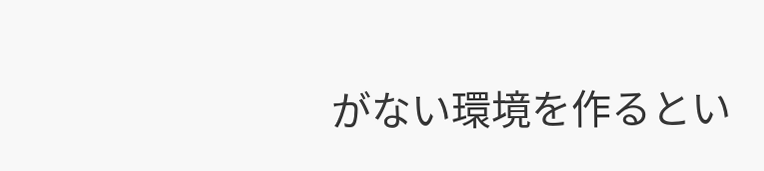がない環境を作るとい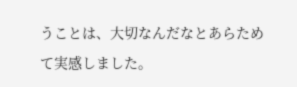うことは、大切なんだなとあらためて実感しました。